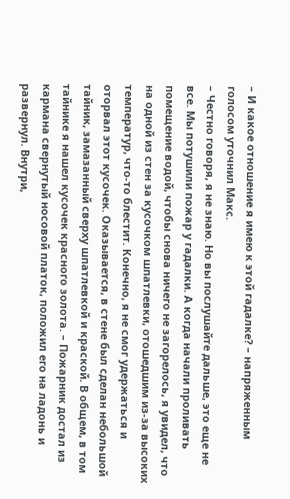– И какое отношение я имею к этой гадалке? – напряженным голосом уточнил Макс.
– Честно говоря, я не знаю. Но вы послушайте дальше, это еще не все. Мы потушили пожар у гадалки. А когда начали проливать помещение водой, чтобы снова ничего не загорелось, я увидел, что на одной из стен за кусочком шпатлевки, отошедшим из-за высоких температур, что-то блестит. Конечно, я не смог удержаться и оторвал этот кусочек. Оказывается, в стене был сделан небольшой тайник, замазанный сверху шпатлевкой и краской. В общем, в том тайнике я нашел кусочек красного золота. – Пожарник достал из кармана свернутый носовой платок, положил его на ладонь и развернул. Внутри,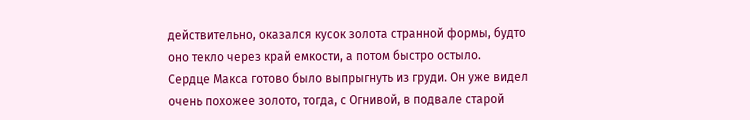действительно, оказался кусок золота странной формы, будто оно текло через край емкости, а потом быстро остыло.
Сердце Макса готово было выпрыгнуть из груди. Он уже видел очень похожее золото, тогда, с Огнивой, в подвале старой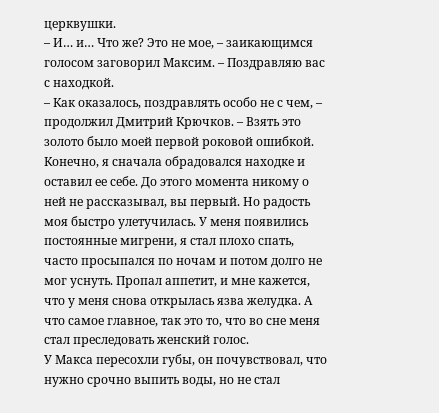церквушки.
– И… и… Что же? Это не мое, – заикающимся голосом заговорил Максим. – Поздравляю вас с находкой.
– Как оказалось, поздравлять особо не с чем, – продолжил Дмитрий Крючков. – Взять это золото было моей первой роковой ошибкой. Конечно, я сначала обрадовался находке и оставил ее себе. До этого момента никому о ней не рассказывал, вы первый. Но радость моя быстро улетучилась. У меня появились постоянные мигрени, я стал плохо спать, часто просыпался по ночам и потом долго не мог уснуть. Пропал аппетит, и мне кажется, что у меня снова открылась язва желудка. А что самое главное, так это то, что во сне меня стал преследовать женский голос.
У Макса пересохли губы, он почувствовал, что нужно срочно выпить воды, но не стал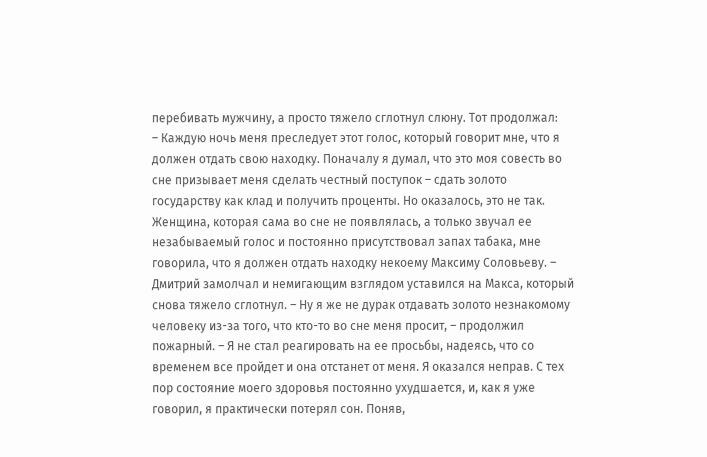перебивать мужчину, а просто тяжело сглотнул слюну. Тот продолжал:
– Каждую ночь меня преследует этот голос, который говорит мне, что я должен отдать свою находку. Поначалу я думал, что это моя совесть во сне призывает меня сделать честный поступок – сдать золото государству как клад и получить проценты. Но оказалось, это не так. Женщина, которая сама во сне не появлялась, а только звучал ее незабываемый голос и постоянно присутствовал запах табака, мне говорила, что я должен отдать находку некоему Максиму Соловьеву. – Дмитрий замолчал и немигающим взглядом уставился на Макса, который снова тяжело сглотнул. – Ну я же не дурак отдавать золото незнакомому человеку из-за того, что кто-то во сне меня просит, – продолжил пожарный. – Я не стал реагировать на ее просьбы, надеясь, что со временем все пройдет и она отстанет от меня. Я оказался неправ. С тех пор состояние моего здоровья постоянно ухудшается, и, как я уже говорил, я практически потерял сон. Поняв,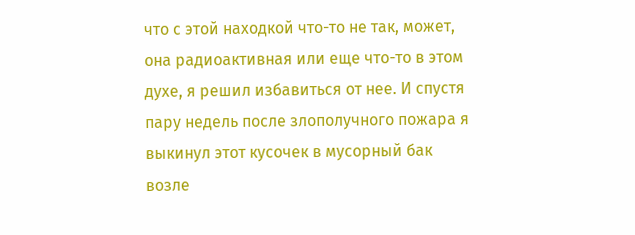что с этой находкой что-то не так, может, она радиоактивная или еще что-то в этом духе, я решил избавиться от нее. И спустя пару недель после злополучного пожара я выкинул этот кусочек в мусорный бак возле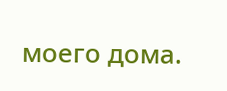моего дома.